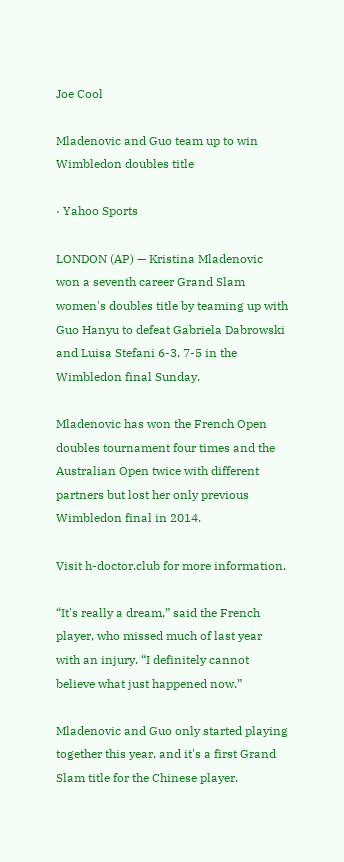Joe Cool

Mladenovic and Guo team up to win Wimbledon doubles title

· Yahoo Sports

LONDON (AP) — Kristina Mladenovic won a seventh career Grand Slam women's doubles title by teaming up with Guo Hanyu to defeat Gabriela Dabrowski and Luisa Stefani 6-3, 7-5 in the Wimbledon final Sunday.

Mladenovic has won the French Open doubles tournament four times and the Australian Open twice with different partners but lost her only previous Wimbledon final in 2014.

Visit h-doctor.club for more information.

“It's really a dream,” said the French player, who missed much of last year with an injury. “I definitely cannot believe what just happened now.”

Mladenovic and Guo only started playing together this year, and it's a first Grand Slam title for the Chinese player.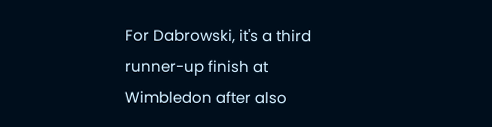For Dabrowski, it's a third runner-up finish at Wimbledon after also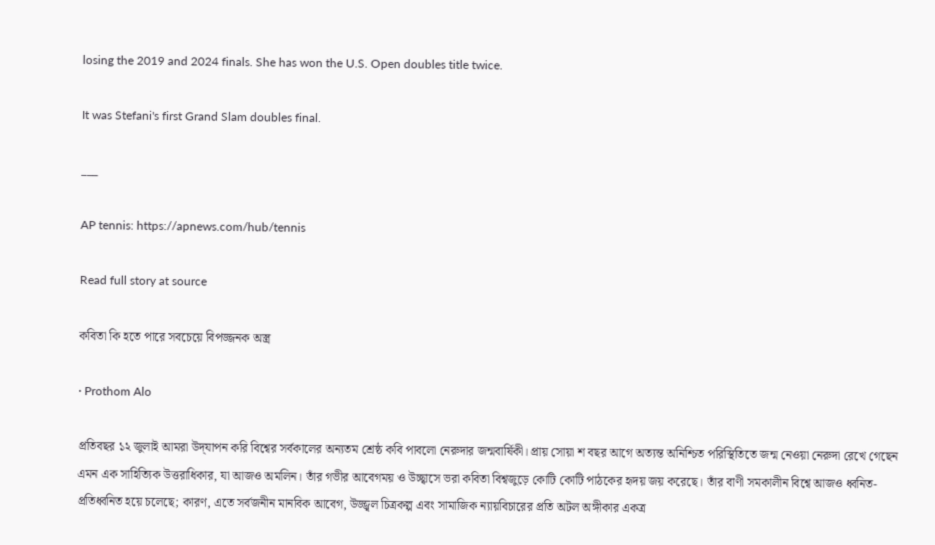losing the 2019 and 2024 finals. She has won the U.S. Open doubles title twice.

It was Stefani's first Grand Slam doubles final.

___

AP tennis: https://apnews.com/hub/tennis

Read full story at source

কবিতা কি হতে পারে সবচেয়ে বিপজ্জনক অস্ত্র

· Prothom Alo

প্রতিবছর ১২ জুলাই আমরা উদ্‌যাপন করি বিশ্বের সর্বকালের অন্যতম শ্রেষ্ঠ কবি পাবলো নেরুদার জন্মবার্ষিকী। প্রায় সোয়া শ বছর আগে অত্যন্ত অনিশ্চিত পরিস্থিতিতে জন্ম নেওয়া নেরুদা রেখে গেছেন এমন এক সাহিত্যিক উত্তরাধিকার, যা আজও অমলিন। তাঁর গভীর আবেগময় ও উচ্ছ্বাসে ভরা কবিতা বিশ্বজুড়ে কোটি কোটি পাঠকের হৃদয় জয় করেছে। তাঁর বাণী সমকালীন বিশ্বে আজও ধ্বনিত-প্রতিধ্বনিত হয়ে চলেছে; কারণ, এতে সর্বজনীন মানবিক আবেগ, উজ্জ্বল চিত্রকল্প এবং সামাজিক ন্যায়বিচারের প্রতি অটল অঙ্গীকার একত্র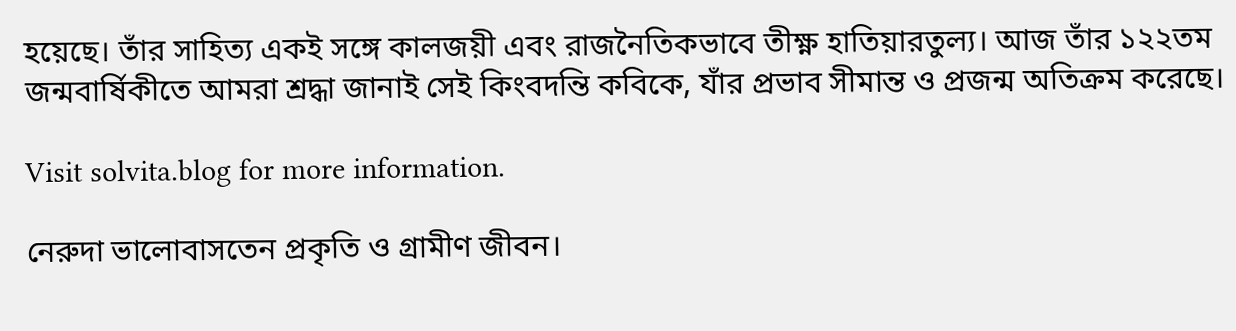হয়েছে। তাঁর সাহিত্য একই সঙ্গে কালজয়ী এবং রাজনৈতিকভাবে তীক্ষ্ণ হাতিয়ারতুল্য। আজ তাঁর ১২২তম জন্মবার্ষিকীতে আমরা শ্রদ্ধা জানাই সেই কিংবদন্তি কবিকে, যাঁর প্রভাব সীমান্ত ও প্রজন্ম অতিক্রম করেছে।

Visit solvita.blog for more information.

নেরুদা ভালোবাসতেন প্রকৃতি ও গ্রামীণ জীবন।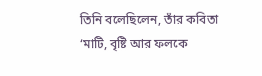তিনি বলেছিলেন, তাঁর কবিতা ‘মাটি, বৃষ্টি আর ফলকে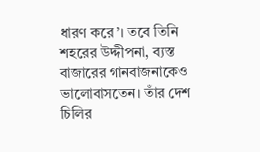ধারণ করে’। তবে তিনি শহরের উদ্দীপনা, ব্যস্ত বাজারের গানবাজনাকেও ভালোবাসতেন। তাঁর দেশ চিলির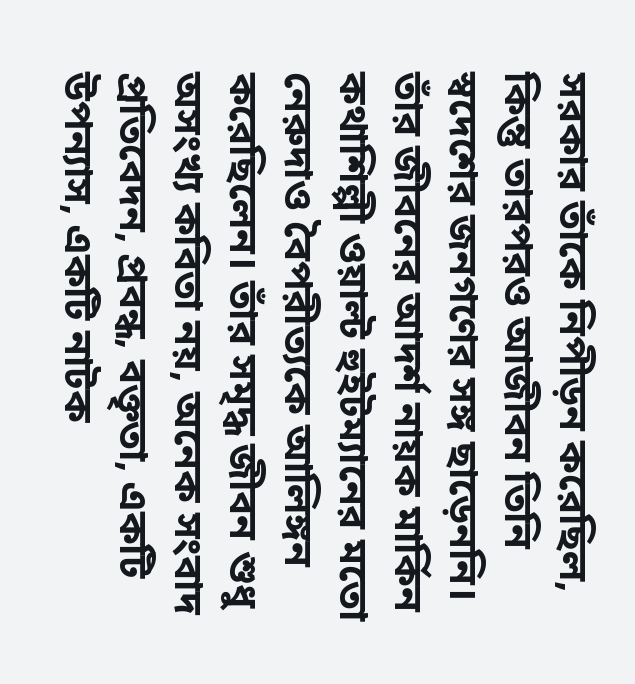সরকার তাঁকে নিপীড়ন করেছিল, কিন্তু তারপরও আজীবন তিনি স্বদেশের জনগণের সঙ্গ ছাড়েননি। তাঁর জীবনের আদর্শ নায়ক মার্কিন কথাশিল্পী ওয়াল্ট হুইটম্যানের মতো নেরুদাও বৈপরীত্যকে আলিঙ্গন করেছিলেন। তাঁর সমৃদ্ধ জীবন শুধু অসংখ্য কবিতা নয়, অনেক সংবাদ প্রতিবেদন, প্রবন্ধ, বক্তৃতা, একটি উপন্যাস, একটি নাটক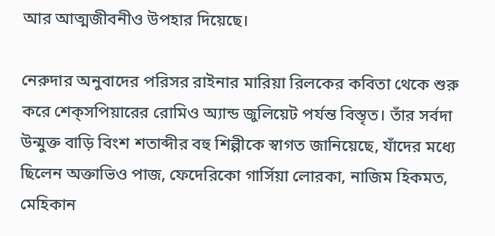আর আত্মজীবনীও উপহার দিয়েছে।

নেরুদার অনুবাদের পরিসর রাইনার মারিয়া রিলকের কবিতা থেকে শুরু করে শেক্‌সপিয়ারের রোমিও অ্যান্ড জুলিয়েট পর্যন্ত বিস্তৃত। তাঁর সর্বদা উন্মুক্ত বাড়ি বিংশ শতাব্দীর বহু শিল্পীকে স্বাগত জানিয়েছে, যাঁদের মধ্যে ছিলেন অক্তাভিও পাজ, ফেদেরিকো গার্সিয়া লোরকা, নাজিম হিকমত, মেহিকান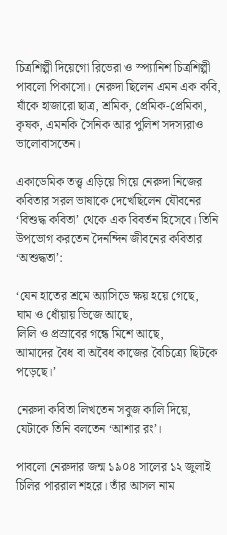চিত্রশিল্পী দিয়েগো রিভেরা ও স্প্যানিশ চিত্রশিল্পী পাবলো পিকাসো। নেরুদা ছিলেন এমন এক কবি, যাঁকে হাজারো ছাত্র, শ্রমিক, প্রেমিক-প্রেমিকা, কৃষক, এমনকি সৈনিক আর পুলিশ সদস্যরাও ভালোবাসতেন।

একাডেমিক তত্ত্ব এড়িয়ে গিয়ে নেরুদা নিজের কবিতার সরল ভাষাকে দেখেছিলেন যৌবনের ‘বিশুদ্ধ কবিতা’ থেকে এক বিবর্তন হিসেবে। তিনি উপভোগ করতেন দৈনন্দিন জীবনের কবিতার ‘অশুদ্ধতা’:

‘যেন হাতের শ্রমে অ্যাসিডে ক্ষয় হয়ে গেছে,
ঘাম ও ধোঁয়ায় ভিজে আছে,
লিলি ও প্রস্রাবের গন্ধে মিশে আছে,
আমাদের বৈধ বা অবৈধ কাজের বৈচিত্র্যে ছিটকে পড়েছে।’

নেরুদা কবিতা লিখতেন সবুজ কালি দিয়ে, যেটাকে তিনি বলতেন ‘আশার রং’।

পাবলো নেরুদার জন্ম ১৯০৪ সালের ১২ জুলাই চিলির পাররাল শহরে। তাঁর আসল নাম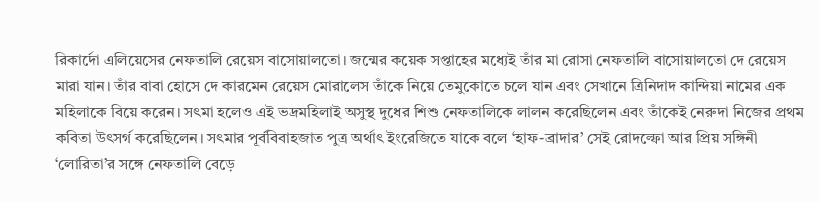রিকার্দো এলিয়েসের নেফতালি রেয়েস বাসোয়ালতো। জন্মের কয়েক সপ্তাহের মধ্যেই তাঁর মা রোসা নেফতালি বাসোয়ালতো দে রেয়েস মারা যান। তাঁর বাবা হোসে দে কারমেন রেয়েস মোরালেস তাঁকে নিয়ে তেমুকোতে চলে যান এবং সেখানে ত্রিনিদাদ কান্দিয়া নামের এক মহিলাকে বিয়ে করেন। সৎমা হলেও এই ভদ্রমহিলাই অসুস্থ দুধের শিশু নেফতালিকে লালন করেছিলেন এবং তাঁকেই নেরুদা নিজের প্রথম কবিতা উৎসর্গ করেছিলেন। সৎমার পূর্ববিবাহজাত পুত্র অর্থাৎ ইংরেজিতে যাকে বলে ‘হাফ-ব্রাদার’ সেই রোদল্ফো আর প্রিয় সঙ্গিনী ‘লোরিতা’র সঙ্গে নেফতালি বেড়ে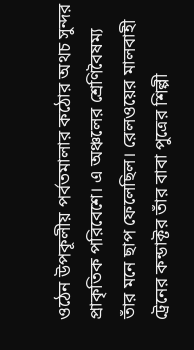ওঠেন উপকূলীয় পর্বতমালার কঠোর অথচ সুন্দর প্রাকৃতিক পরিবেশে। এ অঞ্চলের শ্রেণিবৈষম্য তাঁর মনে ছাপ ফেলেছিল। রেলওয়ের মালবাহী ট্রেনের কন্ডাক্টর তাঁর বাবা পুত্রের শিল্পী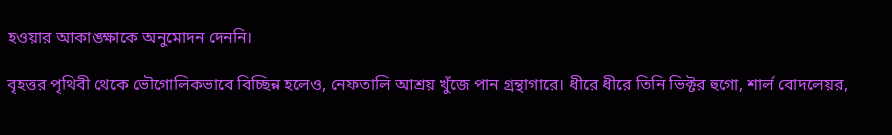হওয়ার আকাঙ্ক্ষাকে অনুমোদন দেননি।

বৃহত্তর পৃথিবী থেকে ভৌগোলিকভাবে বিচ্ছিন্ন হলেও, নেফতালি আশ্রয় খুঁজে পান গ্রন্থাগারে। ধীরে ধীরে তিনি ভিক্টর হুগো, শার্ল বোদলেয়র,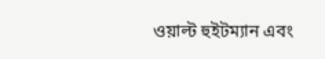ওয়াল্ট হুইটম্যান এবং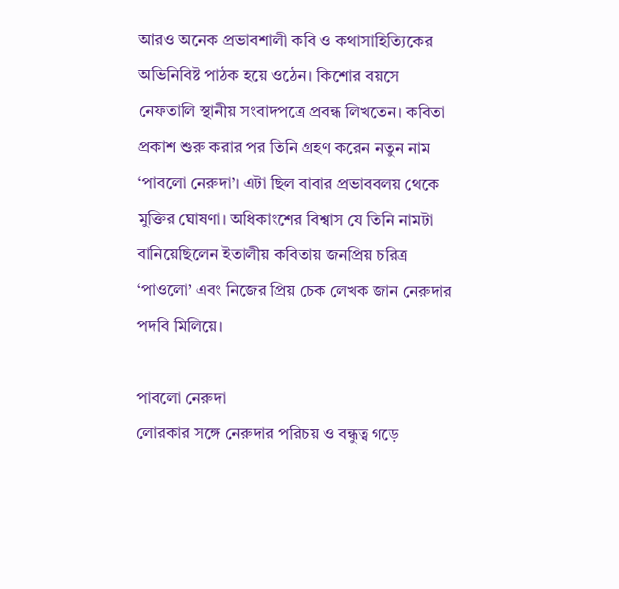আরও অনেক প্রভাবশালী কবি ও কথাসাহিত্যিকের অভিনিবিষ্ট পাঠক হয়ে ওঠেন। কিশোর বয়সে নেফতালি স্থানীয় সংবাদপত্রে প্রবন্ধ লিখতেন। কবিতা প্রকাশ শুরু করার পর তিনি গ্রহণ করেন নতুন নাম ‘পাবলো নেরুদা’। এটা ছিল বাবার প্রভাববলয় থেকে মুক্তির ঘোষণা। অধিকাংশের বিশ্বাস যে তিনি নামটা বানিয়েছিলেন ইতালীয় কবিতায় জনপ্রিয় চরিত্র ‘পাওলো’ এবং নিজের প্রিয় চেক লেখক জান নেরুদার পদবি মিলিয়ে।

পাবলো নেরুদা
লোরকার সঙ্গে নেরুদার পরিচয় ও বন্ধুত্ব গড়ে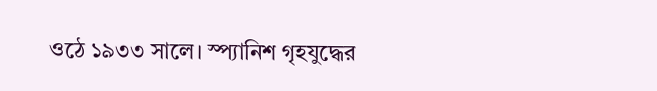ওঠে ১৯৩৩ সালে। স্প্যানিশ গৃহযুদ্ধের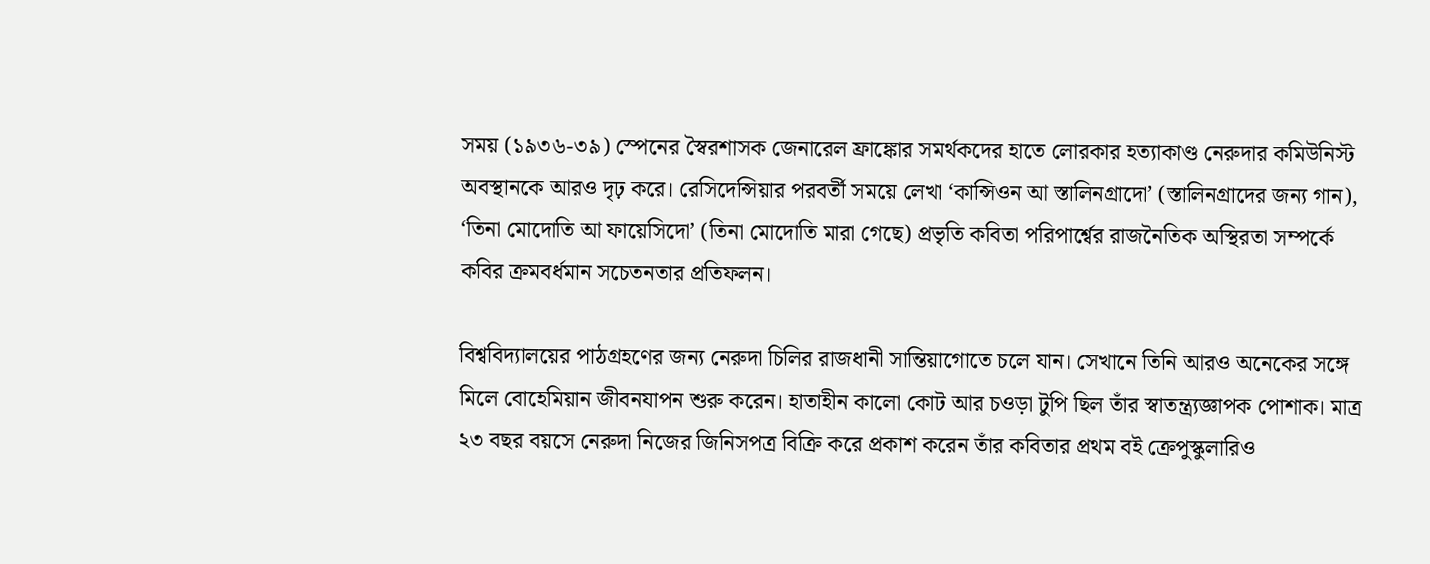সময় (১৯৩৬-৩৯) স্পেনের স্বৈরশাসক জেনারেল ফ্রাঙ্কোর সমর্থকদের হাতে লোরকার হত্যাকাণ্ড নেরুদার কমিউনিস্ট অবস্থানকে আরও দৃঢ় করে। রেসিদেন্সিয়ার পরবর্তী সময়ে লেখা ‘কান্সিওন আ স্তালিনগ্রাদো’ (স্তালিনগ্রাদের জন্য গান), ‘তিনা মোদোতি আ ফায়েসিদো’ (তিনা মোদোতি মারা গেছে) প্রভৃতি কবিতা পরিপার্শ্বের রাজনৈতিক অস্থিরতা সম্পর্কে কবির ক্রমবর্ধমান সচেতনতার প্রতিফলন।

বিশ্ববিদ্যালয়ের পাঠগ্রহণের জন্য নেরুদা চিলির রাজধানী সান্তিয়াগোতে চলে যান। সেখানে তিনি আরও অনেকের সঙ্গে মিলে বোহেমিয়ান জীবনযাপন শুরু করেন। হাতাহীন কালো কোট আর চওড়া টুপি ছিল তাঁর স্বাতন্ত্র্যজ্ঞাপক পোশাক। মাত্র ২৩ বছর বয়সে নেরুদা নিজের জিনিসপত্র বিক্রি করে প্রকাশ করেন তাঁর কবিতার প্রথম বই ক্রেপুস্কুলারিও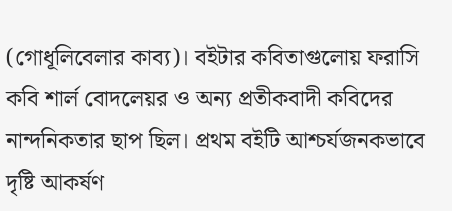(গোধূলিবেলার কাব্য)। বইটার কবিতাগুলোয় ফরাসি কবি শার্ল বোদলেয়র ও অন্য প্রতীকবাদী কবিদের নান্দনিকতার ছাপ ছিল। প্রথম বইটি আশ্চর্যজনকভাবে দৃষ্টি আকর্ষণ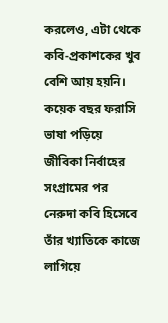করলেও, এটা থেকে কবি-প্রকাশকের খুব বেশি আয় হয়নি। কয়েক বছর ফরাসি ভাষা পড়িয়ে জীবিকা নির্বাহের সংগ্রামের পর নেরুদা কবি হিসেবে তাঁর খ্যাতিকে কাজে লাগিয়ে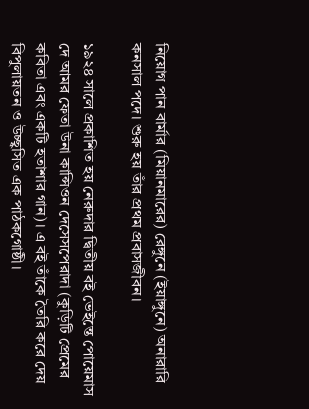নিয়োগ পান বার্মার (মিয়ানমারের) রেঙ্গুনে (ইয়াঙ্গুনে) অনারারি কনসাল পদে। শুরু হয় তাঁর প্রথম প্রবাসজীবন।

১৯২৪ সালে প্রকাশিত হয় নেরুদার দ্বিতীয় বই ভেইন্তে পোয়েমাস দে আমর ফেতা উনা কান্সিওন দেসেসপেরাদা (কুড়িটি প্রেমের কবিতা এবং একটি হতাশার গান)। এ বই তাঁকে তৈরি করে দেয় বিপুলায়তন ও উচ্ছ্বসিত এক পাঠকগোষ্ঠী।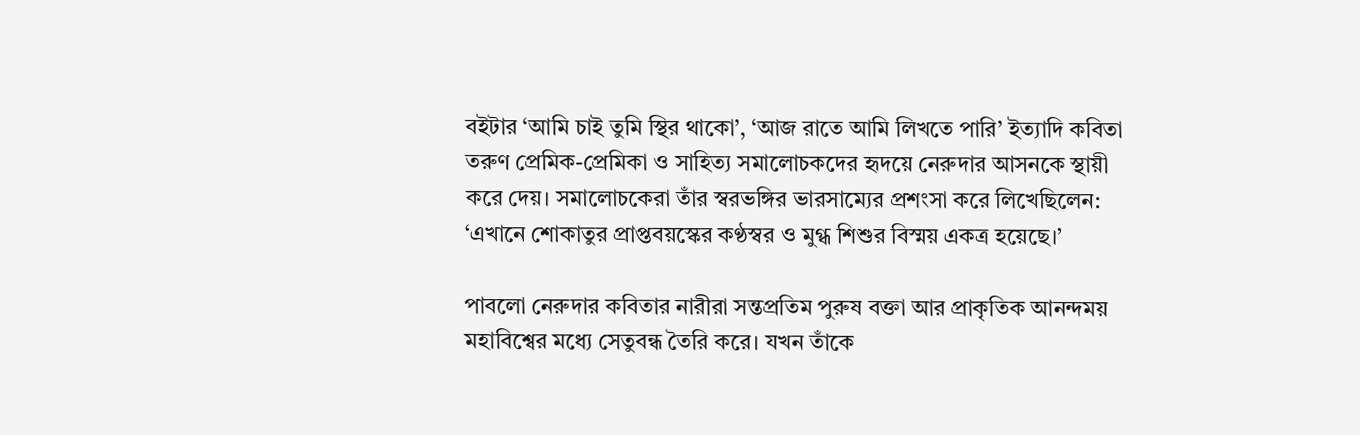বইটার ‘আমি চাই তুমি স্থির থাকো’, ‘আজ রাতে আমি লিখতে পারি’ ইত্যাদি কবিতা তরুণ প্রেমিক-প্রেমিকা ও সাহিত্য সমালোচকদের হৃদয়ে নেরুদার আসনকে স্থায়ী করে দেয়। সমালোচকেরা তাঁর স্বরভঙ্গির ভারসাম্যের প্রশংসা করে লিখেছিলেন: ‘এখানে শোকাতুর প্রাপ্তবয়স্কের কণ্ঠস্বর ও মুগ্ধ শিশুর বিস্ময় একত্র হয়েছে।’

পাবলো নেরুদার কবিতার নারীরা সন্তপ্রতিম পুরুষ বক্তা আর প্রাকৃতিক আনন্দময় মহাবিশ্বের মধ্যে সেতুবন্ধ তৈরি করে। যখন তাঁকে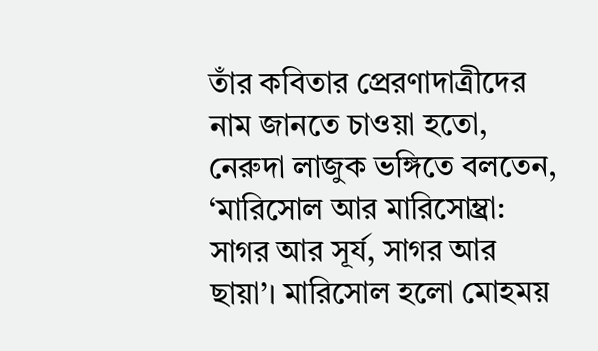তাঁর কবিতার প্রেরণাদাত্রীদের নাম জানতে চাওয়া হতো, নেরুদা লাজুক ভঙ্গিতে বলতেন, ‘মারিসোল আর মারিসোম্ব্রা: সাগর আর সূর্য, সাগর আর ছায়া’। মারিসোল হলো মোহময়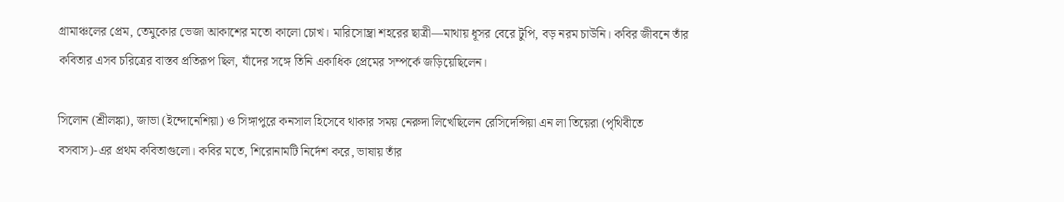গ্রামাঞ্চলের প্রেম, তেমুকোর ভেজা আকাশের মতো কালো চোখ। মারিসোম্ব্রা শহরের ছাত্রী—মাথায় ধূসর বেরে টুপি, বড় নরম চাউনি। কবির জীবনে তাঁর কবিতার এসব চরিত্রের বাস্তব প্রতিরূপ ছিল, যাঁদের সঙ্গে তিনি একাধিক প্রেমের সম্পর্কে জড়িয়েছিলেন।

সিলোন (শ্রীলঙ্কা), জাভা (ইন্দোনেশিয়া) ও সিঙ্গাপুরে কনসাল হিসেবে থাকার সময় নেরুদা লিখেছিলেন রেসিদেন্সিয়া এন লা তিয়েরা (পৃথিবীতে বসবাস)-এর প্রথম কবিতাগুলো। কবির মতে, শিরোনামটি নির্দেশ করে, ভাষায় তাঁর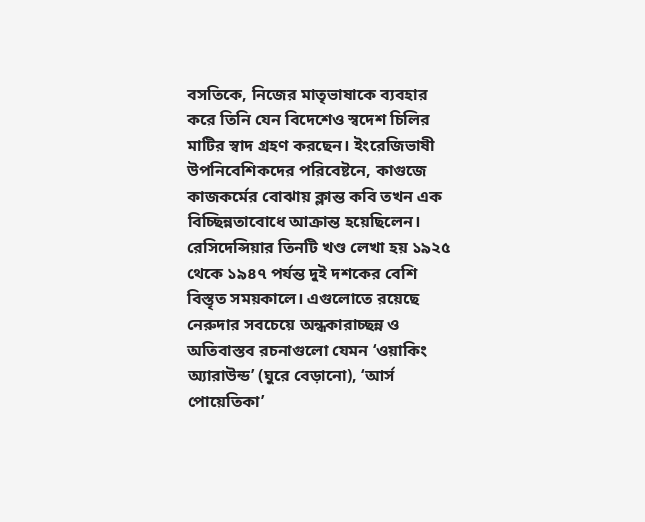বসতিকে, নিজের মাতৃভাষাকে ব্যবহার করে তিনি যেন বিদেশেও স্বদেশ চিলির মাটির স্বাদ গ্রহণ করছেন। ইংরেজিভাষী উপনিবেশিকদের পরিবেষ্টনে, কাগুজে কাজকর্মের বোঝায় ক্লান্ত কবি তখন এক বিচ্ছিন্নতাবোধে আক্রান্ত হয়েছিলেন। রেসিদেন্সিয়ার তিনটি খণ্ড লেখা হয় ১৯২৫ থেকে ১৯৪৭ পর্যন্ত দুই দশকের বেশি বিস্তৃত সময়কালে। এগুলোতে রয়েছে নেরুদার সবচেয়ে অন্ধকারাচ্ছন্ন ও অতিবাস্তব রচনাগুলো যেমন ‘ওয়াকিং অ্যারাউন্ড’ (ঘুরে বেড়ানো), ‘আর্স পোয়েতিকা’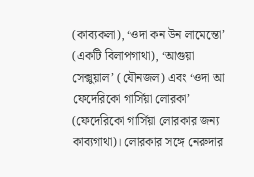(কাব্যকলা), ‘ওদা কন উন লামেন্তো’ (একটি বিলাপগাথা), ‘আগুয়া সেক্সুয়াল’ (যৌনজল) এবং ‘ওদা আ ফেদেরিকো গার্সিয়া লোরকা’ (ফেদেরিকো গার্সিয়া লোরকার জন্য কাব্যগাথা)। লোরকার সঙ্গে নেরুদার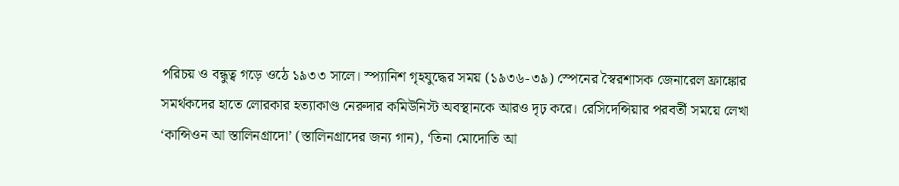পরিচয় ও বন্ধুত্ব গড়ে ওঠে ১৯৩৩ সালে। স্প্যানিশ গৃহযুদ্ধের সময় (১৯৩৬-৩৯) স্পেনের স্বৈরশাসক জেনারেল ফ্রাঙ্কোর সমর্থকদের হাতে লোরকার হত্যাকাণ্ড নেরুদার কমিউনিস্ট অবস্থানকে আরও দৃঢ় করে। রেসিদেন্সিয়ার পরবর্তী সময়ে লেখা ‘কান্সিওন আ স্তালিনগ্রাদো’ (স্তালিনগ্রাদের জন্য গান), ‘তিনা মোদোতি আ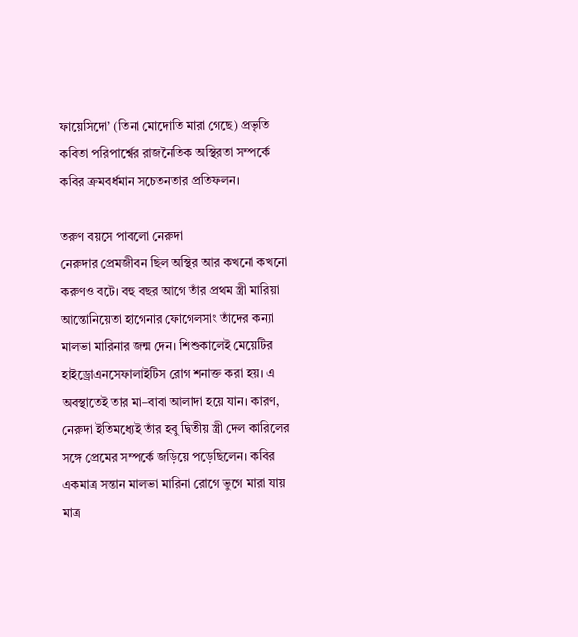ফায়েসিদো’ (তিনা মোদোতি মারা গেছে) প্রভৃতি কবিতা পরিপার্শ্বের রাজনৈতিক অস্থিরতা সম্পর্কে কবির ক্রমবর্ধমান সচেতনতার প্রতিফলন।

তরুণ বয়সে পাবলো নেরুদা
নেরুদার প্রেমজীবন ছিল অস্থির আর কখনো কখনো করুণও বটে। বহু বছর আগে তাঁর প্রথম স্ত্রী মারিয়া আন্তোনিয়েতা হাগেনার ফোগেলসাং তাঁদের কন্যা মালভা মারিনার জন্ম দেন। শিশুকালেই মেয়েটির হাইড্রোএনসেফালাইটিস রোগ শনাক্ত করা হয়। এ অবস্থাতেই তার মা–বাবা আলাদা হয়ে যান। কারণ, নেরুদা ইতিমধ্যেই তাঁর হবু দ্বিতীয় স্ত্রী দেল কারিলের সঙ্গে প্রেমের সম্পর্কে জড়িয়ে পড়েছিলেন। কবির একমাত্র সন্তান মালভা মারিনা রোগে ভুগে মারা যায় মাত্র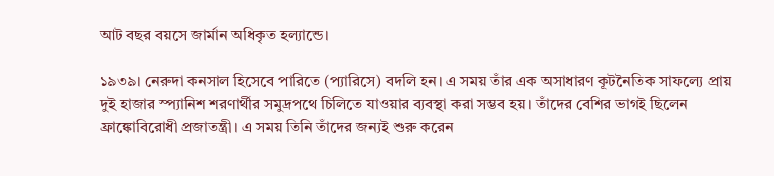আট বছর বয়সে জার্মান অধিকৃত হল্যান্ডে।

১৯৩৯। নেরুদা কনসাল হিসেবে পারিতে (প্যারিসে) বদলি হন। এ সময় তাঁর এক অসাধারণ কূটনৈতিক সাফল্যে প্রায় দুই হাজার স্প্যানিশ শরণার্থীর সমুদ্রপথে চিলিতে যাওয়ার ব্যবস্থা করা সম্ভব হয়। তাঁদের বেশির ভাগই ছিলেন ফ্রাঙ্কোবিরোধী প্রজাতন্ত্রী। এ সময় তিনি তাঁদের জন্যই শুরু করেন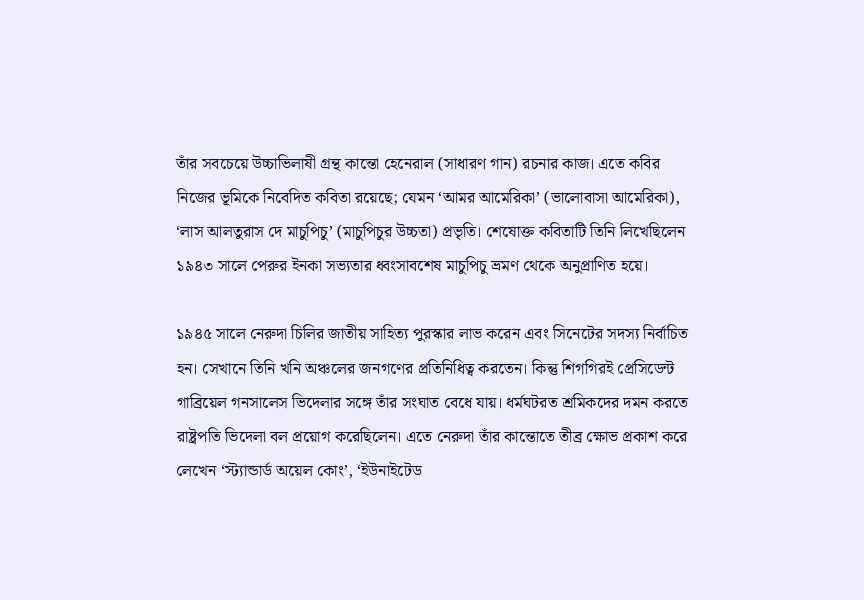তাঁর সবচেয়ে উচ্চাভিলাষী গ্রন্থ কান্তো হেনেরাল (সাধারণ গান) রচনার কাজ। এতে কবির নিজের ভূমিকে নিবেদিত কবিতা রয়েছে; যেমন ‘আমর আমেরিকা’ (ভালোবাসা আমেরিকা), ‘লাস আলতুরাস দে মাচুপিচু’ (মাচুপিচুর উচ্চতা) প্রভৃতি। শেষোক্ত কবিতাটি তিনি লিখেছিলেন ১৯৪৩ সালে পেরুর ইনকা সভ্যতার ধ্বংসাবশেষ মাচুপিচু ভ্রমণ থেকে অনুপ্রাণিত হয়ে।

১৯৪৫ সালে নেরুদা চিলির জাতীয় সাহিত্য পুরস্কার লাভ করেন এবং সিনেটের সদস্য নির্বাচিত হন। সেখানে তিনি খনি অঞ্চলের জনগণের প্রতিনিধিত্ব করতেন। কিন্তু শিগগিরই প্রেসিডেন্ট গাব্রিয়েল গনসালেস ভিদেলার সঙ্গে তাঁর সংঘাত বেধে যায়। ধর্মঘটরত শ্রমিকদের দমন করতে রাষ্ট্রপতি ভিদেলা বল প্রয়োগ করেছিলেন। এতে নেরুদা তাঁর কান্তোতে তীব্র ক্ষোভ প্রকাশ করে লেখেন ‘স্ট্যান্ডার্ড অয়েল কোং’, ‘ইউনাইটেড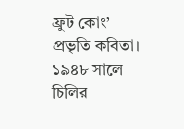ফ্রুট কোং’ প্রভৃতি কবিতা। ১৯৪৮ সালে চিলির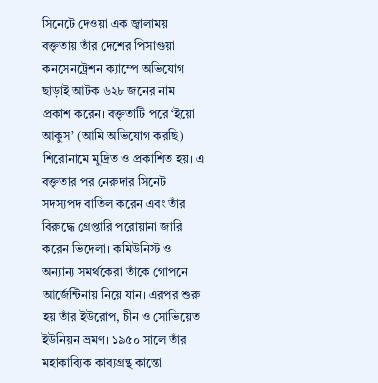সিনেটে দেওয়া এক জ্বালাময় বক্তৃতায় তাঁর দেশের পিসাগুয়া কনসেনট্রেশন ক্যাম্পে অভিযোগ ছাড়াই আটক ৬২৮ জনের নাম প্রকাশ করেন। বক্তৃতাটি পরে ‘ইয়ো আকুস’ (আমি অভিযোগ করছি) শিরোনামে মুদ্রিত ও প্রকাশিত হয়। এ বক্তৃতার পর নেরুদার সিনেট সদস্যপদ বাতিল করেন এবং তাঁর বিরুদ্ধে গ্রেপ্তারি পরোয়ানা জারি করেন ভিদেলা। কমিউনিস্ট ও অন্যান্য সমর্থকেরা তাঁকে গোপনে আর্জেন্টিনায় নিয়ে যান। এরপর শুরু হয় তাঁর ইউরোপ, চীন ও সোভিয়েত ইউনিয়ন ভ্রমণ। ১৯৫০ সালে তাঁর মহাকাব্যিক কাব্যগ্রন্থ কান্তো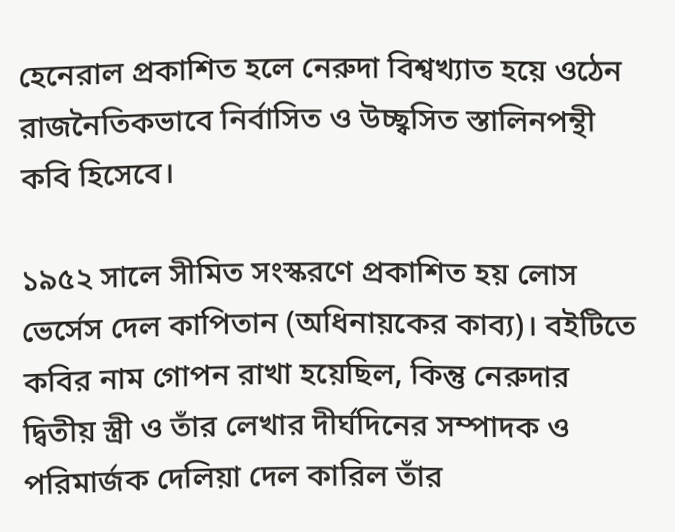হেনেরাল প্রকাশিত হলে নেরুদা বিশ্বখ্যাত হয়ে ওঠেন রাজনৈতিকভাবে নির্বাসিত ও উচ্ছ্বসিত স্তালিনপন্থী কবি হিসেবে।

১৯৫২ সালে সীমিত সংস্করণে প্রকাশিত হয় লোস ভের্সেস দেল কাপিতান (অধিনায়কের কাব্য)। বইটিতে কবির নাম গোপন রাখা হয়েছিল, কিন্তু নেরুদার দ্বিতীয় স্ত্রী ও তাঁর লেখার দীর্ঘদিনের সম্পাদক ও পরিমার্জক দেলিয়া দেল কারিল তাঁর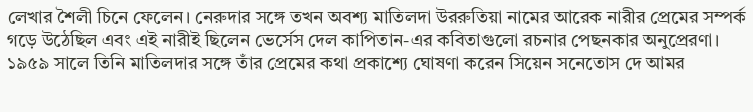লেখার শৈলী চিনে ফেলেন। নেরুদার সঙ্গে তখন অবশ্য মাতিলদা উররুতিয়া নামের আরেক নারীর প্রেমের সম্পর্ক গড়ে উঠেছিল এবং এই নারীই ছিলেন ভের্সেস দেল কাপিতান-এর কবিতাগুলো রচনার পেছনকার অনুপ্রেরণা। ১৯৫৯ সালে তিনি মাতিলদার সঙ্গে তাঁর প্রেমের কথা প্রকাশ্যে ঘোষণা করেন সিয়েন সনেতোস দে আমর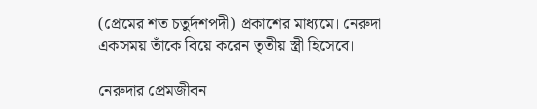(প্রেমের শত চতুর্দশপদী) প্রকাশের মাধ্যমে। নেরুদা একসময় তাঁকে বিয়ে করেন তৃতীয় স্ত্রী হিসেবে।

নেরুদার প্রেমজীবন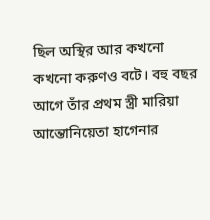ছিল অস্থির আর কখনো কখনো করুণও বটে। বহু বছর আগে তাঁর প্রথম স্ত্রী মারিয়া আন্তোনিয়েতা হাগেনার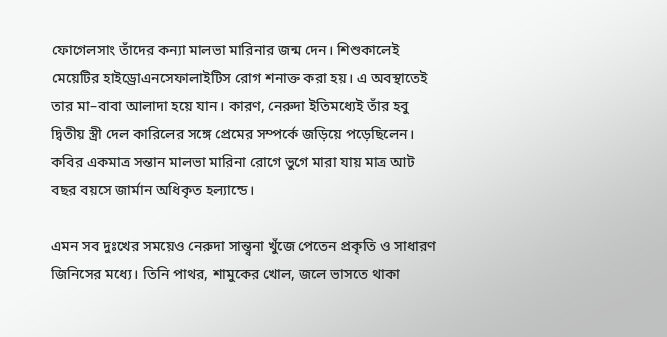ফোগেলসাং তাঁদের কন্যা মালভা মারিনার জন্ম দেন। শিশুকালেই মেয়েটির হাইড্রোএনসেফালাইটিস রোগ শনাক্ত করা হয়। এ অবস্থাতেই তার মা–বাবা আলাদা হয়ে যান। কারণ, নেরুদা ইতিমধ্যেই তাঁর হবু দ্বিতীয় স্ত্রী দেল কারিলের সঙ্গে প্রেমের সম্পর্কে জড়িয়ে পড়েছিলেন। কবির একমাত্র সন্তান মালভা মারিনা রোগে ভুগে মারা যায় মাত্র আট বছর বয়সে জার্মান অধিকৃত হল্যান্ডে।

এমন সব দুঃখের সময়েও নেরুদা সান্ত্বনা খুঁজে পেতেন প্রকৃতি ও সাধারণ জিনিসের মধ্যে। তিনি পাথর, শামুকের খোল, জলে ভাসতে থাকা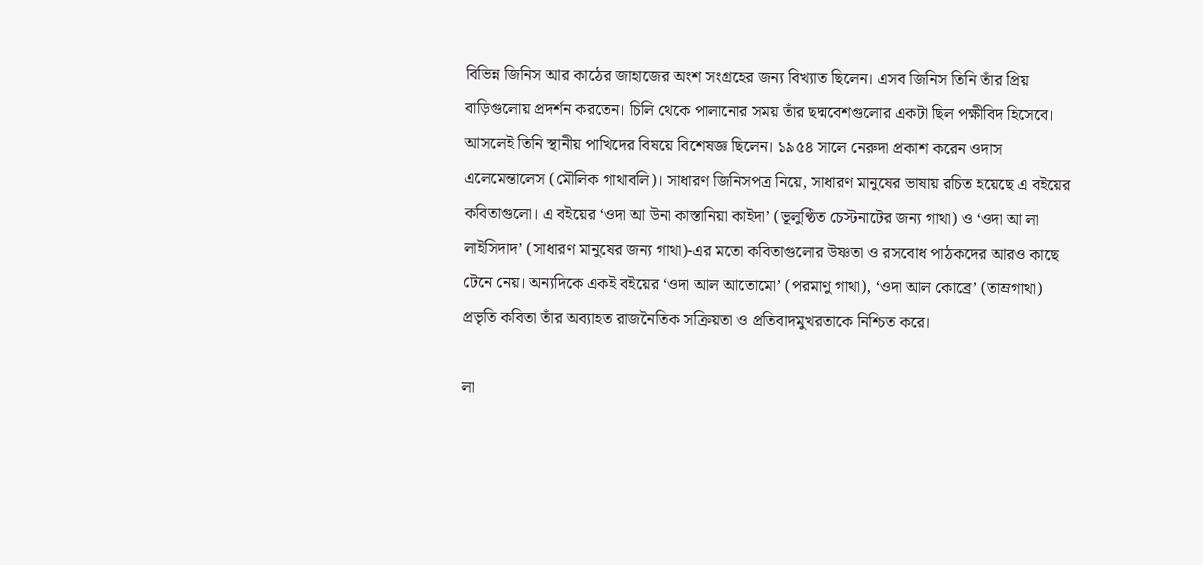বিভিন্ন জিনিস আর কাঠের জাহাজের অংশ সংগ্রহের জন্য বিখ্যাত ছিলেন। এসব জিনিস তিনি তাঁর প্রিয় বাড়িগুলোয় প্রদর্শন করতেন। চিলি থেকে পালানোর সময় তাঁর ছদ্মবেশগুলোর একটা ছিল পক্ষীবিদ হিসেবে। আসলেই তিনি স্থানীয় পাখিদের বিষয়ে বিশেষজ্ঞ ছিলেন। ১৯৫৪ সালে নেরুদা প্রকাশ করেন ওদাস এলেমেন্তালেস (মৌলিক গাথাবলি)। সাধারণ জিনিসপত্র নিয়ে, সাধারণ মানুষের ভাষায় রচিত হয়েছে এ বইয়ের কবিতাগুলো। এ বইয়ের ‘ওদা আ উনা কাস্তানিয়া কাইদা’ (ভূলুণ্ঠিত চেস্টনাটের জন্য গাথা) ও ‘ওদা আ লা লাইসিদাদ’ (সাধারণ মানুষের জন্য গাথা)-এর মতো কবিতাগুলোর উষ্ণতা ও রসবোধ পাঠকদের আরও কাছে টেনে নেয়। অন্যদিকে একই বইয়ের ‘ওদা আল আতোমো’ (পরমাণু গাথা), ‘ওদা আল কোব্রে’ (তাম্রগাথা) প্রভৃতি কবিতা তাঁর অব্যাহত রাজনৈতিক সক্রিয়তা ও প্রতিবাদমুখরতাকে নিশ্চিত করে।

লা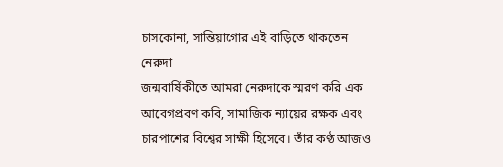চাসকোনা, সান্তিয়াগোর এই বাড়িতে থাকতেন নেরুদা
জন্মবার্ষিকীতে আমরা নেরুদাকে স্মরণ করি এক আবেগপ্রবণ কবি, সামাজিক ন্যায়ের রক্ষক এবং চারপাশের বিশ্বের সাক্ষী হিসেবে। তাঁর কণ্ঠ আজও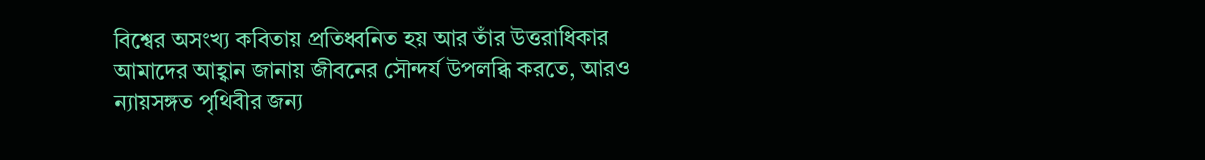বিশ্বের অসংখ্য কবিতায় প্রতিধ্বনিত হয় আর তাঁর উত্তরাধিকার আমাদের আহ্বান জানায় জীবনের সৌন্দর্য উপলব্ধি করতে, আরও ন্যায়সঙ্গত পৃথিবীর জন্য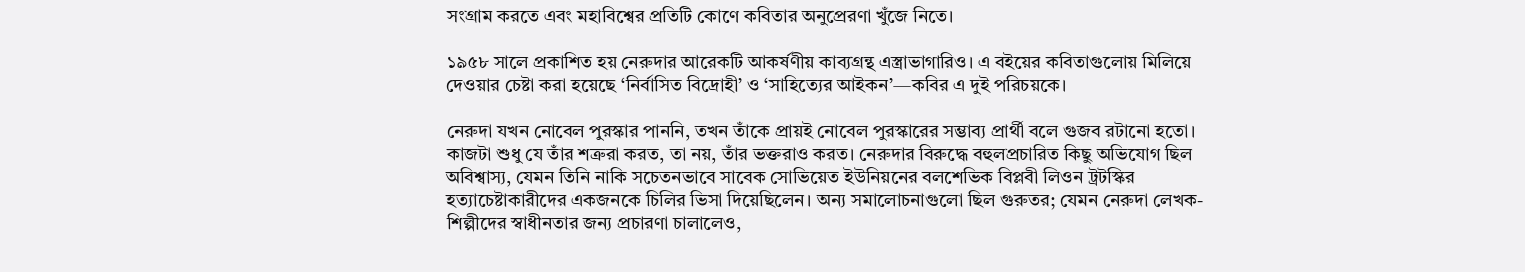সংগ্রাম করতে এবং মহাবিশ্বের প্রতিটি কোণে কবিতার অনুপ্রেরণা খুঁজে নিতে।

১৯৫৮ সালে প্রকাশিত হয় নেরুদার আরেকটি আকর্ষণীয় কাব্যগ্রন্থ এস্ত্রাভাগারিও। এ বইয়ের কবিতাগুলোয় মিলিয়ে দেওয়ার চেষ্টা করা হয়েছে ‘নির্বাসিত বিদ্রোহী’ ও ‘সাহিত্যের আইকন’—কবির এ দুই পরিচয়কে।

নেরুদা যখন নোবেল পুরস্কার পাননি, তখন তাঁকে প্রায়ই নোবেল পুরস্কারের সম্ভাব্য প্রার্থী বলে গুজব রটানো হতো। কাজটা শুধু যে তাঁর শত্রুরা করত, তা নয়, তাঁর ভক্তরাও করত। নেরুদার বিরুদ্ধে বহুলপ্রচারিত কিছু অভিযোগ ছিল অবিশ্বাস্য, যেমন তিনি নাকি সচেতনভাবে সাবেক সোভিয়েত ইউনিয়নের বলশেভিক বিপ্লবী লিওন ট্রটস্কির হত্যাচেষ্টাকারীদের একজনকে চিলির ভিসা দিয়েছিলেন। অন্য সমালোচনাগুলো ছিল গুরুতর; যেমন নেরুদা লেখক-শিল্পীদের স্বাধীনতার জন্য প্রচারণা চালালেও,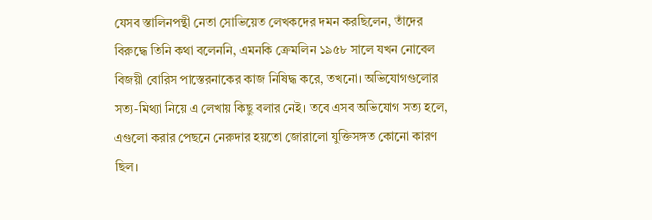যেসব স্তালিনপন্থী নেতা সোভিয়েত লেখকদের দমন করছিলেন, তাঁদের বিরুদ্ধে তিনি কথা বলেননি, এমনকি ক্রেমলিন ১৯৫৮ সালে যখন নোবেল বিজয়ী বোরিস পাস্তেরনাকের কাজ নিষিদ্ধ করে, তখনো। অভিযোগগুলোর সত্য-মিথ্যা নিয়ে এ লেখায় কিছু বলার নেই। তবে এসব অভিযোগ সত্য হলে, এগুলো করার পেছনে নেরুদার হয়তো জোরালো যুক্তিসঙ্গত কোনো কারণ ছিল।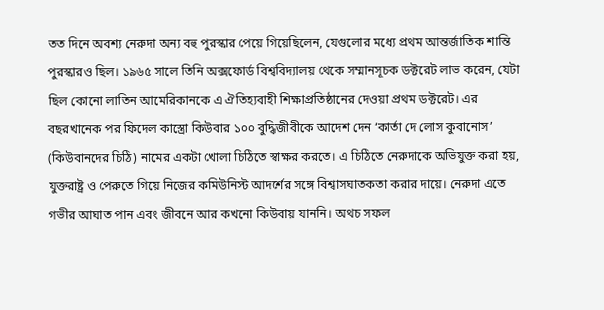তত দিনে অবশ্য নেরুদা অন্য বহু পুরস্কার পেয়ে গিয়েছিলেন, যেগুলোর মধ্যে প্রথম আন্তর্জাতিক শান্তি পুরস্কারও ছিল। ১৯৬৫ সালে তিনি অক্সফোর্ড বিশ্ববিদ্যালয় থেকে সম্মানসূচক ডক্টরেট লাভ করেন, যেটা ছিল কোনো লাতিন আমেরিকানকে এ ঐতিহ্যবাহী শিক্ষাপ্রতিষ্ঠানের দেওয়া প্রথম ডক্টরেট। এর বছরখানেক পর ফিদেল কাস্ত্রো কিউবার ১০০ বুদ্ধিজীবীকে আদেশ দেন ‘কার্তা দে লোস কুবানোস’ (কিউবানদের চিঠি) নামের একটা খোলা চিঠিতে স্বাক্ষর করতে। এ চিঠিতে নেরুদাকে অভিযুক্ত করা হয়, যুক্তরাষ্ট্র ও পেরুতে গিয়ে নিজের কমিউনিস্ট আদর্শের সঙ্গে বিশ্বাসঘাতকতা করার দায়ে। নেরুদা এতে গভীর আঘাত পান এবং জীবনে আর কখনো কিউবায় যাননি। অথচ সফল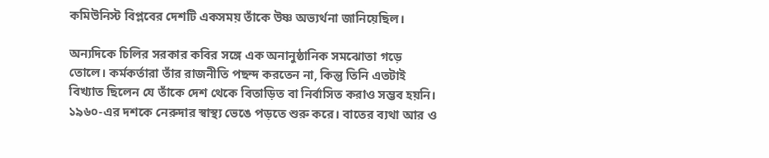কমিউনিস্ট বিপ্লবের দেশটি একসময় তাঁকে উষ্ণ অভ্যর্থনা জানিয়েছিল।

অন্যদিকে চিলির সরকার কবির সঙ্গে এক অনানুষ্ঠানিক সমঝোতা গড়ে তোলে। কর্মকর্তারা তাঁর রাজনীতি পছন্দ করতেন না, কিন্তু তিনি এতটাই বিখ্যাত ছিলেন যে তাঁকে দেশ থেকে বিতাড়িত বা নির্বাসিত করাও সম্ভব হয়নি। ১৯৬০-এর দশকে নেরুদার স্বাস্থ্য ভেঙে পড়তে শুরু করে। বাতের ব্যথা আর ও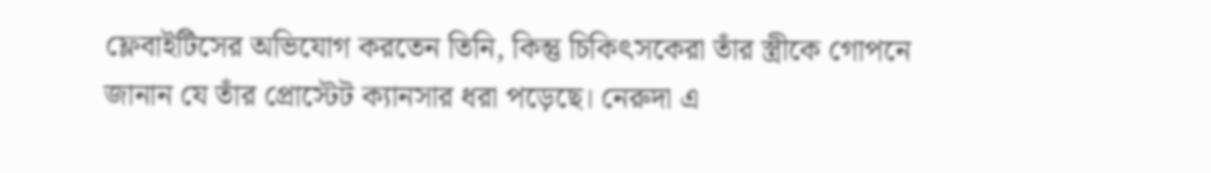ফ্লেবাইটিসের অভিযোগ করতেন তিনি, কিন্তু চিকিৎসকেরা তাঁর স্ত্রীকে গোপনে জানান যে তাঁর প্রোস্টেট ক্যানসার ধরা পড়েছে। নেরুদা এ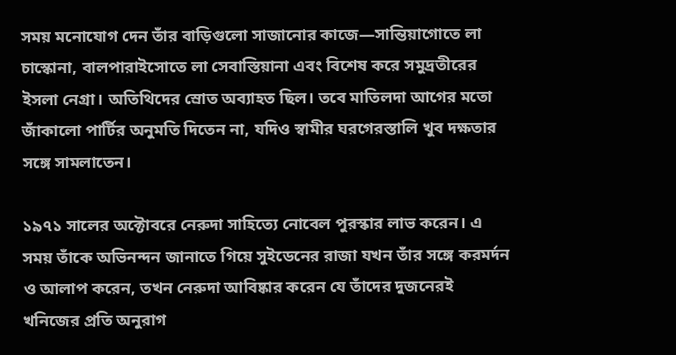সময় মনোযোগ দেন তাঁর বাড়িগুলো সাজানোর কাজে—সান্তিয়াগোতে লা চাস্কোনা, বালপারাইসোতে লা সেবাস্তিয়ানা এবং বিশেষ করে সমুদ্রতীরের ইসলা নেগ্রা। অতিথিদের স্রোত অব্যাহত ছিল। তবে মাতিলদা আগের মতো জাঁকালো পার্টির অনুমতি দিতেন না, যদিও স্বামীর ঘরগেরস্তালি খুব দক্ষতার সঙ্গে সামলাতেন।

১৯৭১ সালের অক্টোবরে নেরুদা সাহিত্যে নোবেল পুরস্কার লাভ করেন। এ সময় তাঁকে অভিনন্দন জানাতে গিয়ে সুইডেনের রাজা যখন তাঁর সঙ্গে করমর্দন ও আলাপ করেন, তখন নেরুদা আবিষ্কার করেন যে তাঁদের দুজনেরই খনিজের প্রতি অনুরাগ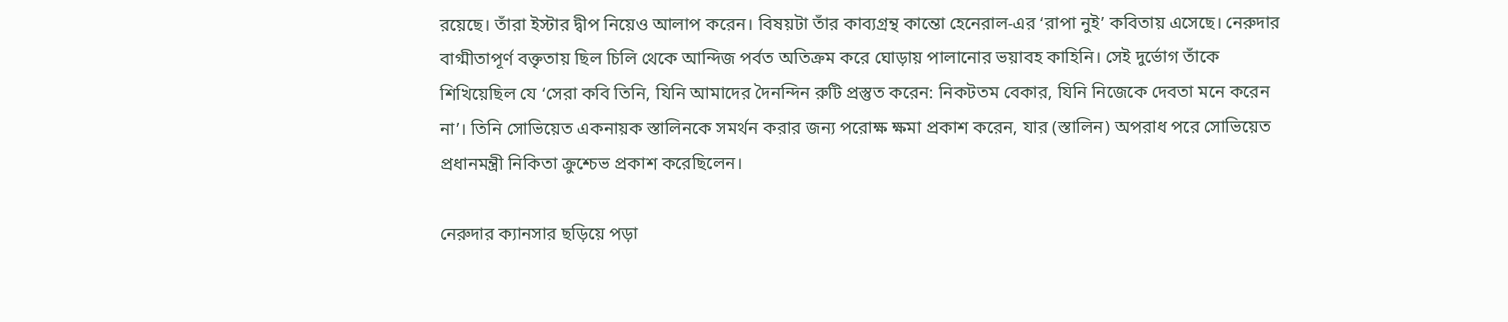রয়েছে। তাঁরা ইস্টার দ্বীপ নিয়েও আলাপ করেন। বিষয়টা তাঁর কাব্যগ্রন্থ কান্তো হেনেরাল-এর ‘রাপা নুই’ কবিতায় এসেছে। নেরুদার বাগ্মীতাপূর্ণ বক্তৃতায় ছিল চিলি থেকে আন্দিজ পর্বত অতিক্রম করে ঘোড়ায় পালানোর ভয়াবহ কাহিনি। সেই দুর্ভোগ তাঁকে শিখিয়েছিল যে ‘সেরা কবি তিনি, যিনি আমাদের দৈনন্দিন রুটি প্রস্তুত করেন: নিকটতম বেকার, যিনি নিজেকে দেবতা মনে করেন না’। তিনি সোভিয়েত একনায়ক স্তালিনকে সমর্থন করার জন্য পরোক্ষ ক্ষমা প্রকাশ করেন, যার (স্তালিন) অপরাধ পরে সোভিয়েত প্রধানমন্ত্রী নিকিতা ক্রুশ্চেভ প্রকাশ করেছিলেন।

নেরুদার ক্যানসার ছড়িয়ে পড়া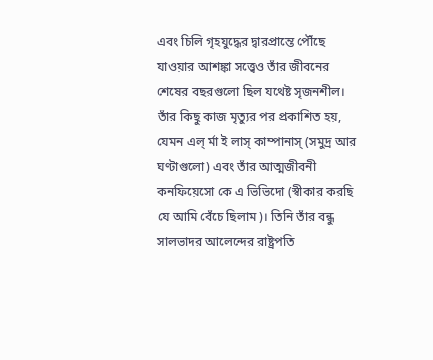এবং চিলি গৃহযুদ্ধের দ্বারপ্রান্তে পৌঁছে যাওয়ার আশঙ্কা সত্ত্বেও তাঁর জীবনের শেষের বছরগুলো ছিল যথেষ্ট সৃজনশীল। তাঁর কিছু কাজ মৃত্যুর পর প্রকাশিত হয়, যেমন এল্ র্মা ই লাস্ কাম্পানাস্ (সমুদ্র আর ঘণ্টাগুলো) এবং তাঁর আত্মজীবনী কনফিয়েসো কে এ ভিভিদো (স্বীকার করছি যে আমি বেঁচে ছিলাম)। তিনি তাঁর বন্ধু সালভাদর আলেন্দের রাষ্ট্রপতি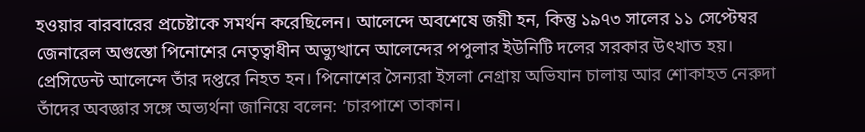হওয়ার বারবারের প্রচেষ্টাকে সমর্থন করেছিলেন। আলেন্দে অবশেষে জয়ী হন, কিন্তু ১৯৭৩ সালের ১১ সেপ্টেম্বর জেনারেল অগুস্তো পিনোশের নেতৃত্বাধীন অভ্যুত্থানে আলেন্দের পপুলার ইউনিটি দলের সরকার উৎখাত হয়। প্রেসিডেন্ট আলেন্দে তাঁর দপ্তরে নিহত হন। পিনোশের সৈন্যরা ইসলা নেগ্রায় অভিযান চালায় আর শোকাহত নেরুদা তাঁদের অবজ্ঞার সঙ্গে অভ্যর্থনা জানিয়ে বলেন: ‘চারপাশে তাকান।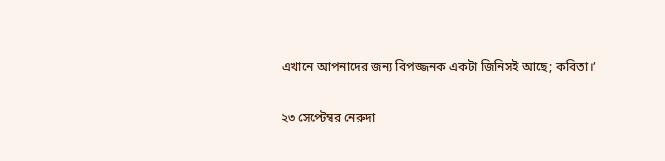এখানে আপনাদের জন্য বিপজ্জনক একটা জিনিসই আছে; কবিতা।’

২৩ সেপ্টেম্বর নেরুদা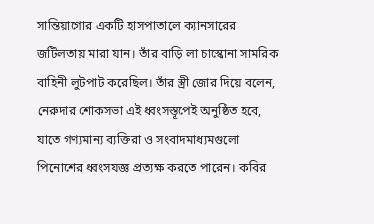সান্তিয়াগোর একটি হাসপাতালে ক্যানসারের জটিলতায় মারা যান। তাঁর বাড়ি লা চাস্কোনা সামরিক বাহিনী লুটপাট করেছিল। তাঁর স্ত্রী জোর দিয়ে বলেন, নেরুদার শোকসভা এই ধ্বংসস্তূপেই অনুষ্ঠিত হবে, যাতে গণ্যমান্য ব্যক্তিরা ও সংবাদমাধ্যমগুলো পিনোশের ধ্বংসযজ্ঞ প্রত্যক্ষ করতে পারেন। কবির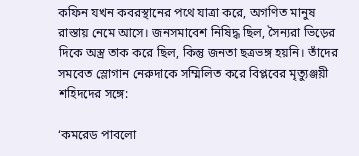কফিন যখন কবরস্থানের পথে যাত্রা করে, অগণিত মানুষ রাস্তায় নেমে আসে। জনসমাবেশ নিষিদ্ধ ছিল, সৈন্যরা ভিড়ের দিকে অস্ত্র তাক করে ছিল, কিন্তু জনতা ছত্রভঙ্গ হয়নি। তাঁদের সমবেত স্লোগান নেরুদাকে সম্মিলিত করে বিপ্লবের মৃত্যুঞ্জয়ী শহিদদের সঙ্গে:

‘কমরেড পাবলো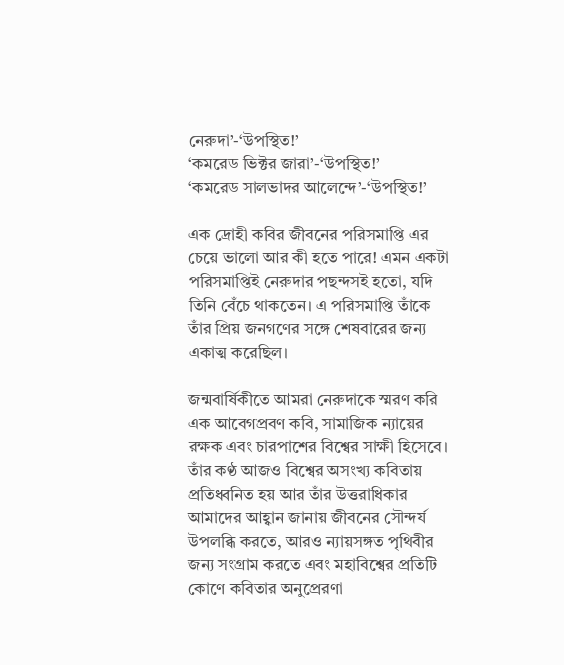নেরুদা’-‘উপস্থিত!’
‘কমরেড ভিক্টর জারা’-‘উপস্থিত!’
‘কমরেড সালভাদর আলেন্দে’-‘উপস্থিত!’

এক দ্রোহী কবির জীবনের পরিসমাপ্তি এর চেয়ে ভালো আর কী হতে পারে! এমন একটা পরিসমাপ্তিই নেরুদার পছন্দসই হতো, যদি তিনি বেঁচে থাকতেন। এ পরিসমাপ্তি তাঁকে তাঁর প্রিয় জনগণের সঙ্গে শেষবারের জন্য একাত্ম করেছিল।

জন্মবার্ষিকীতে আমরা নেরুদাকে স্মরণ করি এক আবেগপ্রবণ কবি, সামাজিক ন্যায়ের রক্ষক এবং চারপাশের বিশ্বের সাক্ষী হিসেবে। তাঁর কণ্ঠ আজও বিশ্বের অসংখ্য কবিতায় প্রতিধ্বনিত হয় আর তাঁর উত্তরাধিকার আমাদের আহ্বান জানায় জীবনের সৌন্দর্য উপলব্ধি করতে, আরও ন্যায়সঙ্গত পৃথিবীর জন্য সংগ্রাম করতে এবং মহাবিশ্বের প্রতিটি কোণে কবিতার অনুপ্রেরণা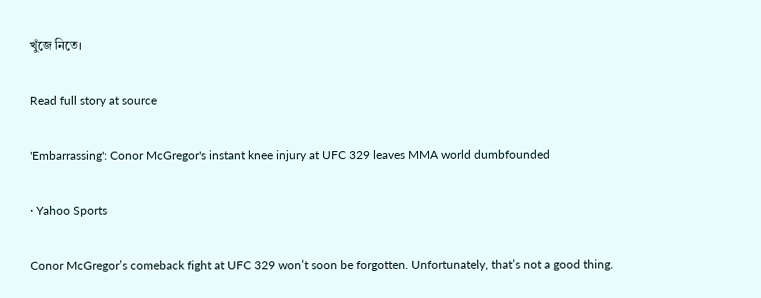খুঁজে নিতে।

Read full story at source

'Embarrassing': Conor McGregor's instant knee injury at UFC 329 leaves MMA world dumbfounded

· Yahoo Sports

Conor McGregor’s comeback fight at UFC 329 won’t soon be forgotten. Unfortunately, that’s not a good thing.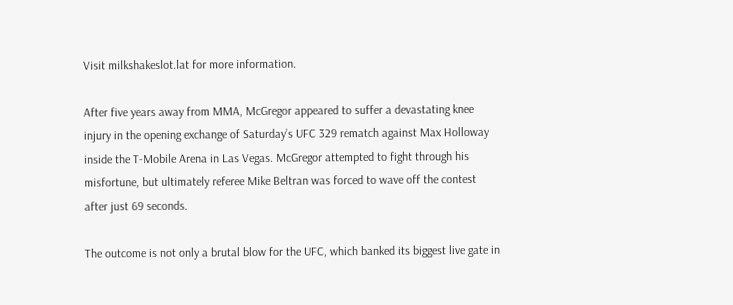Visit milkshakeslot.lat for more information.

After five years away from MMA, McGregor appeared to suffer a devastating knee injury in the opening exchange of Saturday’s UFC 329 rematch against Max Holloway inside the T-Mobile Arena in Las Vegas. McGregor attempted to fight through his misfortune, but ultimately referee Mike Beltran was forced to wave off the contest after just 69 seconds.

The outcome is not only a brutal blow for the UFC, which banked its biggest live gate in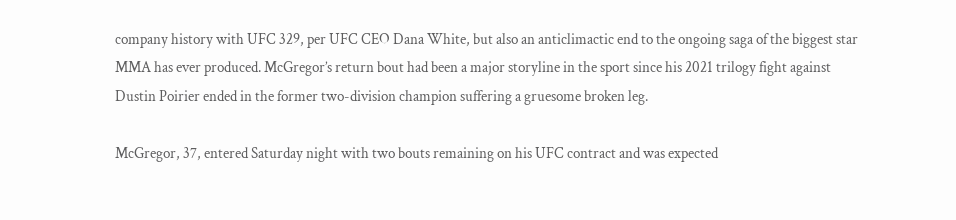company history with UFC 329, per UFC CEO Dana White, but also an anticlimactic end to the ongoing saga of the biggest star MMA has ever produced. McGregor’s return bout had been a major storyline in the sport since his 2021 trilogy fight against Dustin Poirier ended in the former two-division champion suffering a gruesome broken leg.

McGregor, 37, entered Saturday night with two bouts remaining on his UFC contract and was expected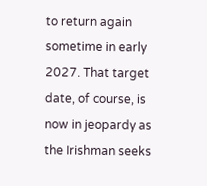to return again sometime in early 2027. That target date, of course, is now in jeopardy as the Irishman seeks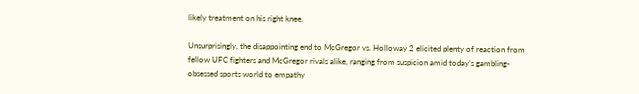likely treatment on his right knee.

Unsurprisingly, the disappointing end to McGregor vs. Holloway 2 elicited plenty of reaction from fellow UFC fighters and McGregor rivals alike, ranging from suspicion amid today’s gambling-obsessed sports world to empathy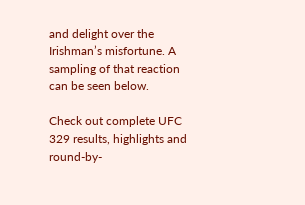and delight over the Irishman’s misfortune. A sampling of that reaction can be seen below.

Check out complete UFC 329 results, highlights and round-by-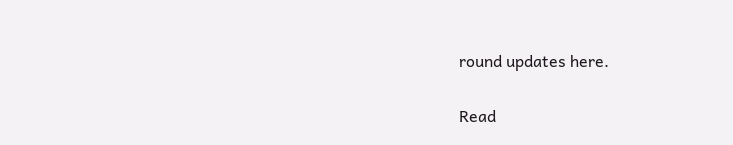round updates here.

Read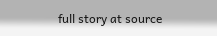full story at source